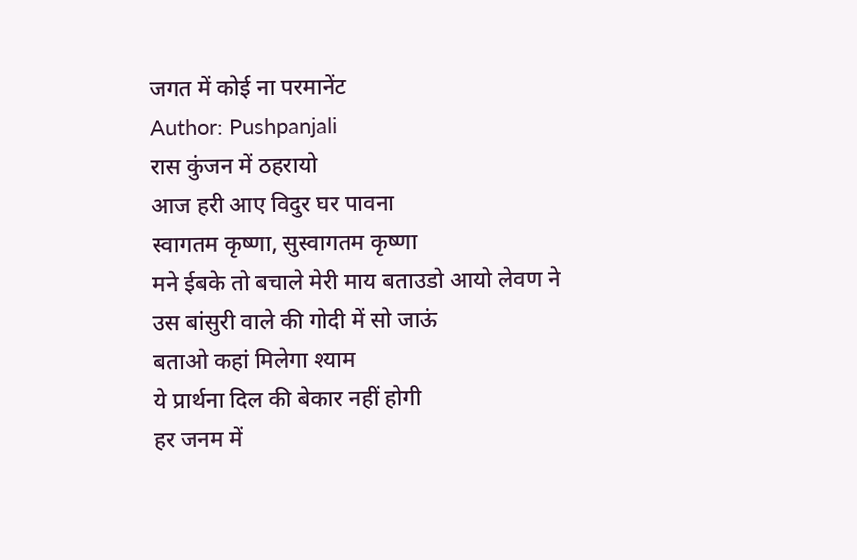जगत में कोई ना परमानेंट
Author: Pushpanjali
रास कुंजन में ठहरायो
आज हरी आए विदुर घर पावना
स्वागतम कृष्णा, सुस्वागतम कृष्णा
मने ईबके तो बचाले मेरी माय बताउडो आयो लेवण ने
उस बांसुरी वाले की गोदी में सो जाऊं
बताओ कहां मिलेगा श्याम
ये प्रार्थना दिल की बेकार नहीं होगी
हर जनम में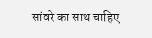सांवरे का साथ चाहिए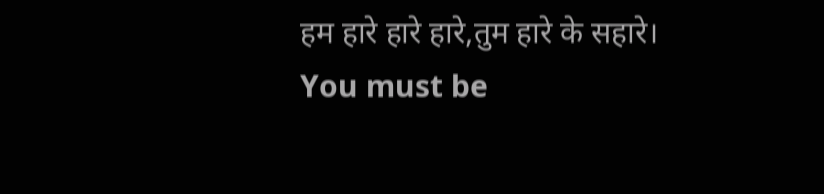हम हारे हारे हारे,तुम हारे के सहारे।
You must be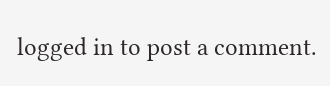logged in to post a comment.